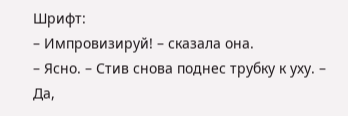Шрифт:
– Импровизируй! – сказала она.
– Ясно. – Стив снова поднес трубку к уху. – Да,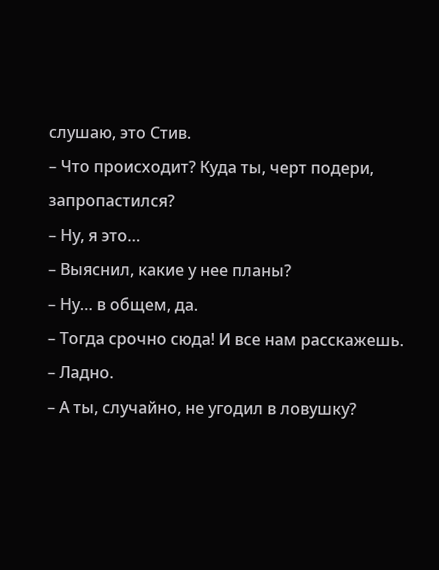слушаю, это Стив.
– Что происходит? Куда ты, черт подери, запропастился?
– Ну, я это…
– Выяснил, какие у нее планы?
– Ну… в общем, да.
– Тогда срочно сюда! И все нам расскажешь.
– Ладно.
– А ты, случайно, не угодил в ловушку?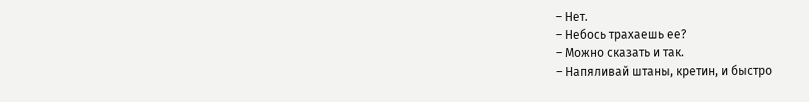– Нет.
– Небось трахаешь ее?
– Можно сказать и так.
– Напяливай штаны, кретин, и быстро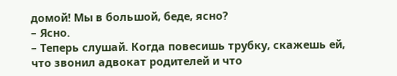домой! Мы в большой, беде, ясно?
– Ясно.
– Теперь слушай. Когда повесишь трубку, скажешь ей, что звонил адвокат родителей и что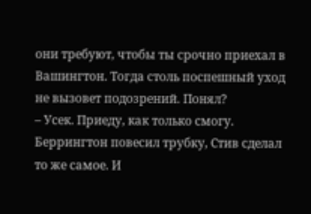они требуют, чтобы ты срочно приехал в Вашингтон. Тогда столь поспешный уход не вызовет подозрений. Понял?
– Усек. Приеду, как только смогу.
Беррингтон повесил трубку, Стив сделал то же самое. И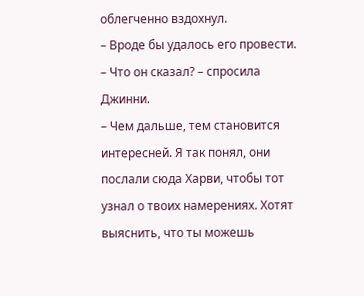облегченно вздохнул.
– Вроде бы удалось его провести.
– Что он сказал? – спросила Джинни.
– Чем дальше, тем становится интересней. Я так понял, они послали сюда Харви, чтобы тот узнал о твоих намерениях. Хотят выяснить, что ты можешь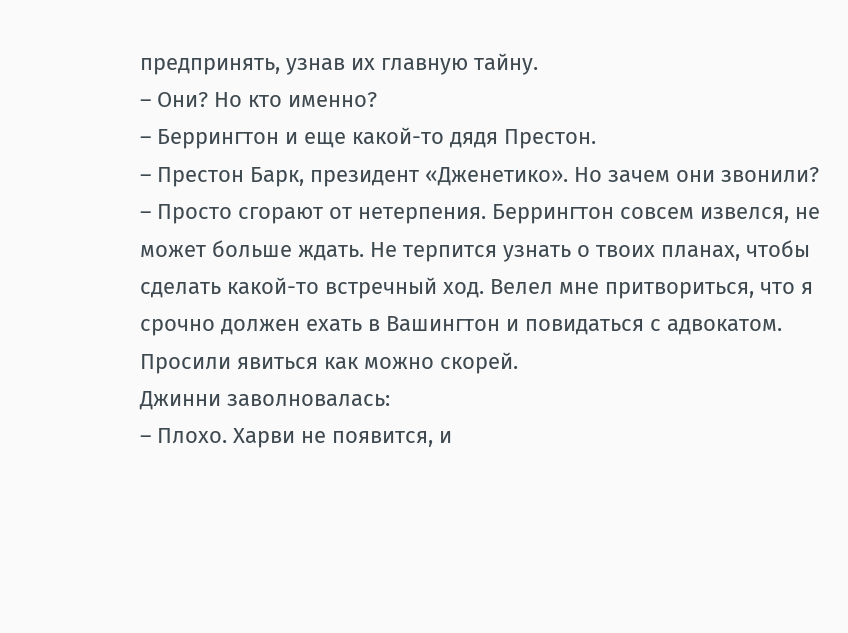предпринять, узнав их главную тайну.
– Они? Но кто именно?
– Беррингтон и еще какой-то дядя Престон.
– Престон Барк, президент «Дженетико». Но зачем они звонили?
– Просто сгорают от нетерпения. Беррингтон совсем извелся, не может больше ждать. Не терпится узнать о твоих планах, чтобы сделать какой-то встречный ход. Велел мне притвориться, что я срочно должен ехать в Вашингтон и повидаться с адвокатом. Просили явиться как можно скорей.
Джинни заволновалась:
– Плохо. Харви не появится, и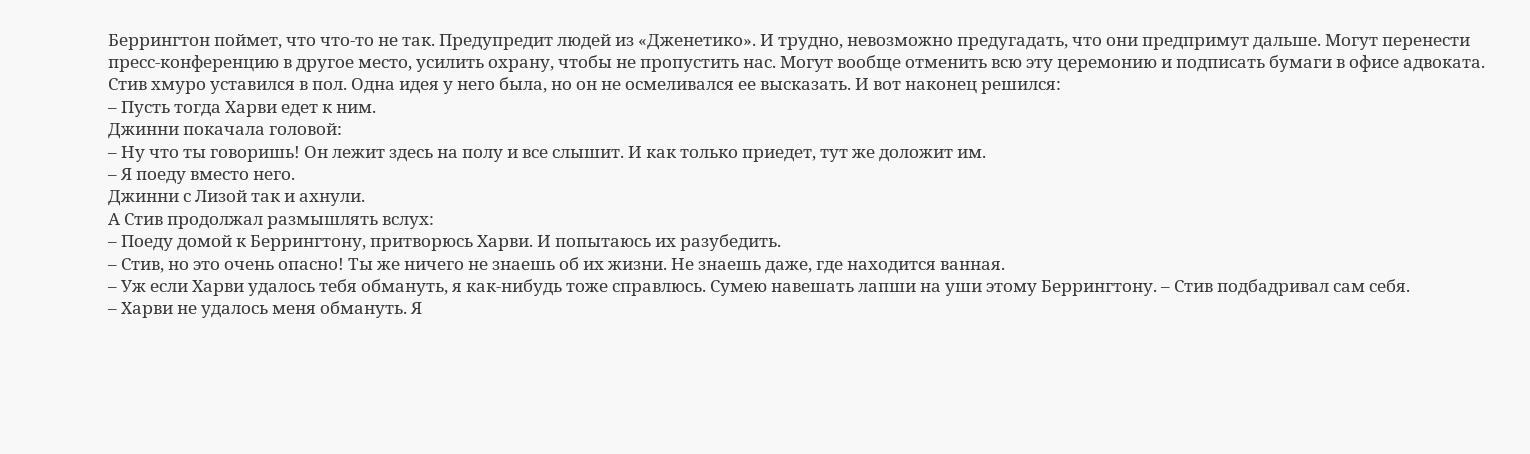Беррингтон поймет, что что-то не так. Предупредит людей из «Дженетико». И трудно, невозможно предугадать, что они предпримут дальше. Могут перенести пресс-конференцию в другое место, усилить охрану, чтобы не пропустить нас. Могут вообще отменить всю эту церемонию и подписать бумаги в офисе адвоката.
Стив хмуро уставился в пол. Одна идея у него была, но он не осмеливался ее высказать. И вот наконец решился:
– Пусть тогда Харви едет к ним.
Джинни покачала головой:
– Ну что ты говоришь! Он лежит здесь на полу и все слышит. И как только приедет, тут же доложит им.
– Я поеду вместо него.
Джинни с Лизой так и ахнули.
А Стив продолжал размышлять вслух:
– Поеду домой к Беррингтону, притворюсь Харви. И попытаюсь их разубедить.
– Стив, но это очень опасно! Ты же ничего не знаешь об их жизни. Не знаешь даже, где находится ванная.
– Уж если Харви удалось тебя обмануть, я как-нибудь тоже справлюсь. Сумею навешать лапши на уши этому Беррингтону. – Стив подбадривал сам себя.
– Харви не удалось меня обмануть. Я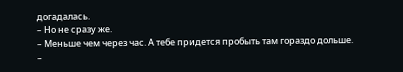догадалась.
– Но не сразу же.
– Меньше чем через час. А тебе придется пробыть там гораздо дольше.
–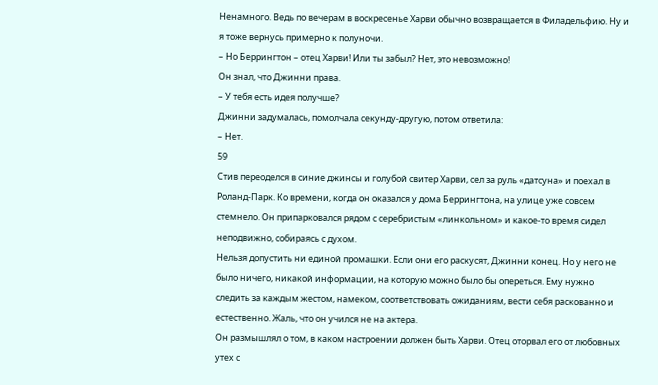Ненамного. Ведь по вечерам в воскресенье Харви обычно возвращается в Филадельфию. Ну и я тоже вернусь примерно к полуночи.
– Но Беррингтон – отец Харви! Или ты забыл? Нет, это невозможно!
Он знал, что Джинни права.
– У тебя есть идея получше?
Джинни задумалась, помолчала секунду-другую, потом ответила:
– Нет.
59
Стив переоделся в синие джинсы и голубой свитер Харви, сел за руль «датсуна» и поехал в Роланд-Парк. Ко времени, когда он оказался у дома Беррингтона, на улице уже совсем стемнело. Он припарковался рядом с серебристым «линкольном» и какое-то время сидел неподвижно, собираясь с духом.
Нельзя допустить ни единой промашки. Если они его раскусят, Джинни конец. Но у него не было ничего, никакой информации, на которую можно было бы опереться. Ему нужно следить за каждым жестом, намеком, соответствовать ожиданиям, вести себя раскованно и естественно. Жаль, что он учился не на актера.
Он размышлял о том, в каком настроении должен быть Харви. Отец оторвал его от любовных утех с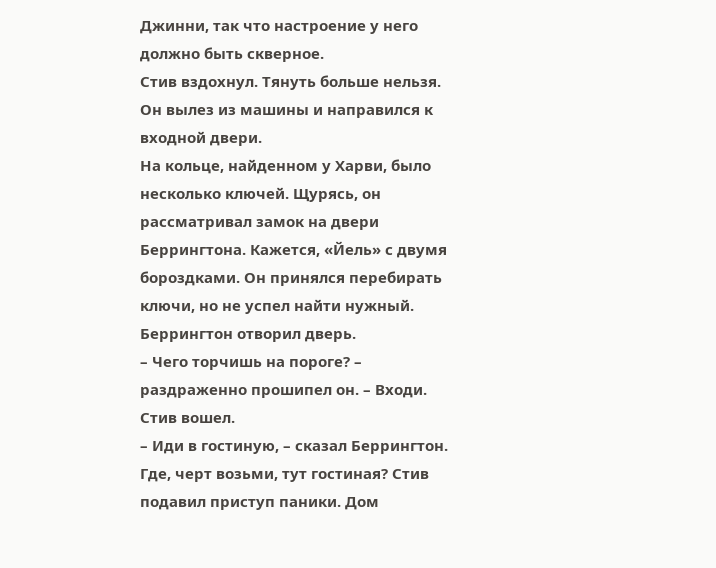Джинни, так что настроение у него должно быть скверное.
Стив вздохнул. Тянуть больше нельзя. Он вылез из машины и направился к входной двери.
На кольце, найденном у Харви, было несколько ключей. Щурясь, он рассматривал замок на двери Беррингтона. Кажется, «Йель» с двумя бороздками. Он принялся перебирать ключи, но не успел найти нужный. Беррингтон отворил дверь.
– Чего торчишь на пороге? – раздраженно прошипел он. – Входи.
Стив вошел.
– Иди в гостиную, – сказал Беррингтон.
Где, черт возьми, тут гостиная? Стив подавил приступ паники. Дом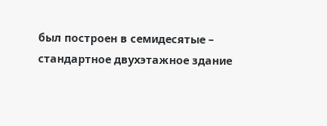был построен в семидесятые – стандартное двухэтажное здание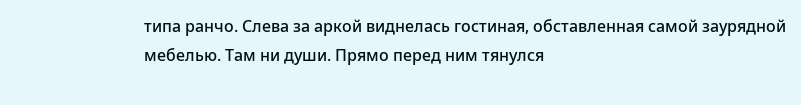типа ранчо. Слева за аркой виднелась гостиная, обставленная самой заурядной мебелью. Там ни души. Прямо перед ним тянулся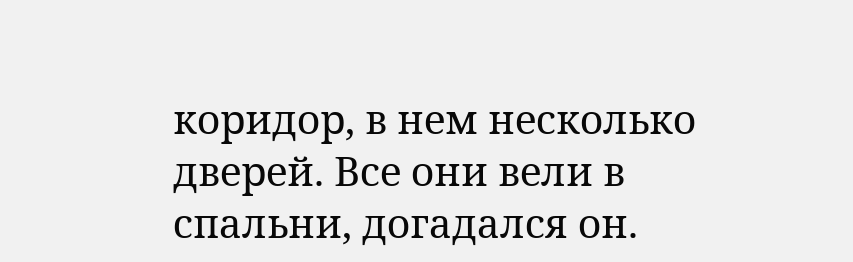коридор, в нем несколько дверей. Все они вели в спальни, догадался он.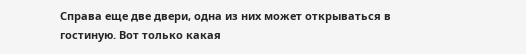Справа еще две двери, одна из них может открываться в гостиную. Вот только какая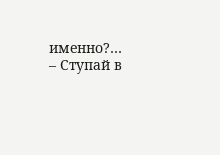именно?…
– Ступай в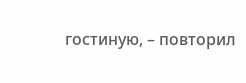гостиную, – повторил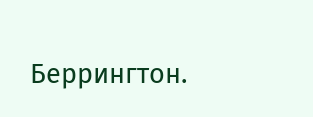Беррингтон.